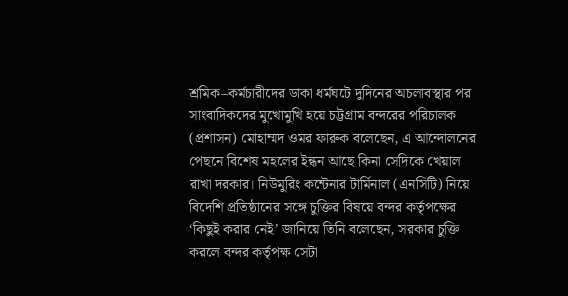শ্রমিক–কর্মচারীদের ডাকা ধর্মঘটে দুদিনের অচলাবস্থার পর সাংবাদিকদের মুখোমুখি হয়ে চট্টগ্রাম বন্দরের পরিচালক (প্রশাসন) মোহাম্মদ ওমর ফারুক বলেছেন, এ আন্দোলনের পেছনে বিশেষ মহলের ইন্ধন আছে কিনা সেদিকে খেয়াল রাখা দরকার। নিউমুরিং কন্টেনার টার্মিনাল (এনসিটি) নিয়ে বিদেশি প্রতিষ্ঠানের সঙ্গে চুক্তির বিষয়ে বন্দর কর্তৃপক্ষের ‘কিছুই করার নেই’ জানিয়ে তিনি বলেছেন, সরকার চুক্তি করলে বন্দর কর্তৃপক্ষ সেটা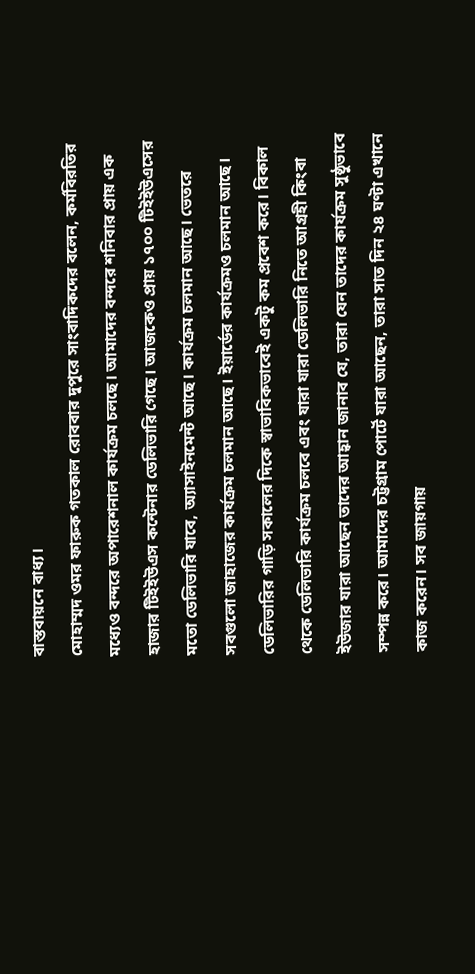বাস্তবায়নে বাধ্য।
মোহাম্মদ ওমর ফারুক গতকাল রোববার দুপুরে সাংবাদিকদের বলেন, কর্মবিরতির মধ্যেও বন্দরে অপারেশনাল কার্যক্রম চলছে। আমাদের বন্দরে শনিবার প্রায় এক হাজার টিইইউএস কন্টেনার ডেলিভারি গেছে। আজকেও প্রায় ১৭০০ টিইইউএসের মতো ডেলিভারি যাবে, অ্যাসাইনমেন্ট আছে। কার্যক্রম চলমান আছে। ভেতরে সবগুলো জাহাজের কার্যক্রম চলমান আছে। ইয়ার্ডের কার্যক্রমও চলমান আছে। ডেলিভারির গাড়ি সকালের দিকে স্বাভাবিকভাবেই একটু কম প্রবেশ করে। বিকাল থেকে ডেলিভারি কার্যক্রম চলবে এবং যারা যারা ডেলিভারি নিতে আগ্রহী কিংবা ইউজার যারা আছেন তাদের আহ্বান জানাব যে, তারা যেন তাদের কার্যক্রম সুষ্ঠুভাবে সম্পন্ন করে। আমাদের চট্টগ্রাম পোর্টে যারা আছেন, তারা সাত দিন ২৪ ঘণ্টা এখানে কাজ করেন। সব জায়গায়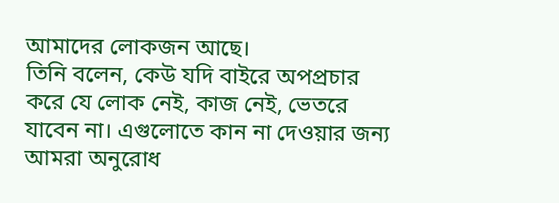আমাদের লোকজন আছে।
তিনি বলেন, কেউ যদি বাইরে অপপ্রচার করে যে লোক নেই, কাজ নেই, ভেতরে যাবেন না। এগুলোতে কান না দেওয়ার জন্য আমরা অনুরোধ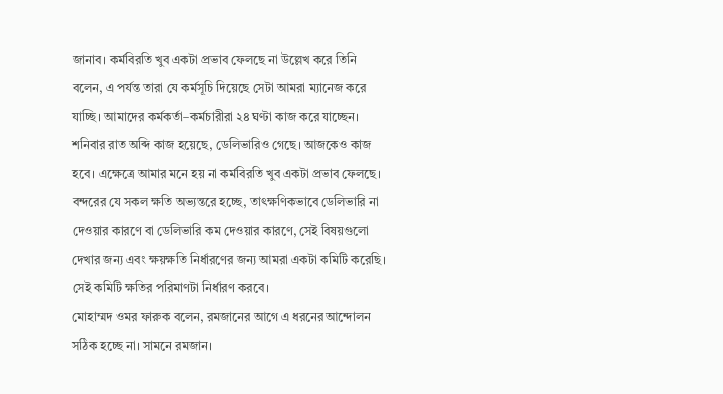জানাব। কর্মবিরতি খুব একটা প্রভাব ফেলছে না উল্লেখ করে তিনি বলেন, এ পর্যন্ত তারা যে কর্মসূচি দিয়েছে সেটা আমরা ম্যানেজ করে যাচ্ছি। আমাদের কর্মকর্তা–কর্মচারীরা ২৪ ঘণ্টা কাজ করে যাচ্ছেন। শনিবার রাত অব্দি কাজ হয়েছে, ডেলিভারিও গেছে। আজকেও কাজ হবে। এক্ষেত্রে আমার মনে হয় না কর্মবিরতি খুব একটা প্রভাব ফেলছে। বন্দরের যে সকল ক্ষতি অভ্যন্তরে হচ্ছে, তাৎক্ষণিকভাবে ডেলিভারি না দেওয়ার কারণে বা ডেলিভারি কম দেওয়ার কারণে, সেই বিষয়গুলো দেখার জন্য এবং ক্ষয়ক্ষতি নির্ধারণের জন্য আমরা একটা কমিটি করেছি। সেই কমিটি ক্ষতির পরিমাণটা নির্ধারণ করবে।
মোহাম্মদ ওমর ফারুক বলেন, রমজানের আগে এ ধরনের আন্দোলন সঠিক হচ্ছে না। সামনে রমজান।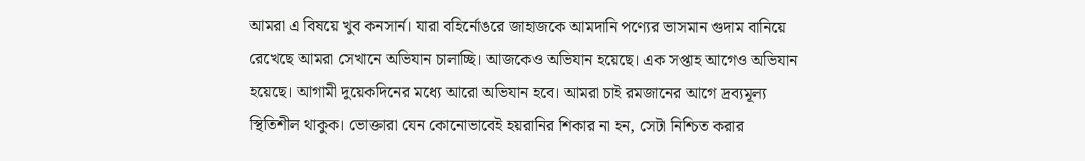আমরা এ বিষয়ে খুব কনসার্ন। যারা বহির্নোঙরে জাহাজকে আমদানি পণ্যের ভাসমান গুদাম বানিয়ে রেখেছে আমরা সেখানে অভিযান চালাচ্ছি। আজকেও অভিযান হয়েছে। এক সপ্তাহ আগেও অভিযান হয়েছে। আগামী দুয়েকদিনের মধ্যে আরো অভিযান হবে। আমরা চাই রমজানের আগে দ্রব্যমূল্য স্থিতিশীল থাকুক। ভোক্তারা যেন কোনোভাবেই হয়রানির শিকার না হন, সেটা নিশ্চিত করার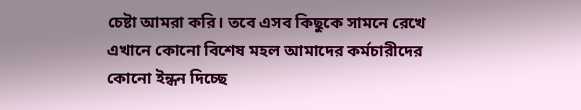চেষ্টা আমরা করি। তবে এসব কিছুকে সামনে রেখে এখানে কোনো বিশেষ মহল আমাদের কর্মচারীদের কোনো ইন্ধন দিচ্ছে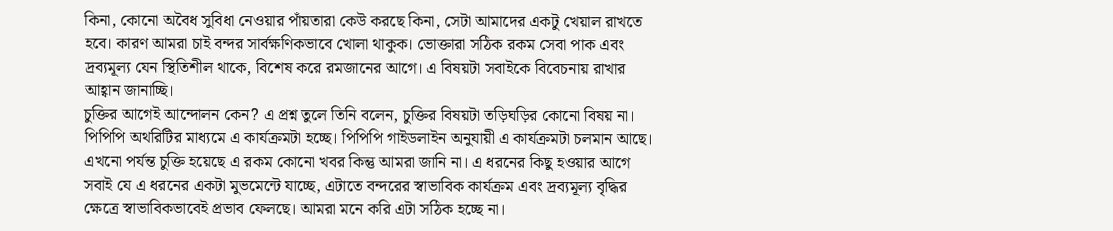কিনা, কোনো অবৈধ সুবিধা নেওয়ার পাঁয়তারা কেউ করছে কিনা, সেটা আমাদের একটু খেয়াল রাখতে হবে। কারণ আমরা চাই বন্দর সার্বক্ষণিকভাবে খোলা থাকুক। ভোক্তারা সঠিক রকম সেবা পাক এবং দ্রব্যমূল্য যেন স্থিতিশীল থাকে, বিশেষ করে রমজানের আগে। এ বিষয়টা সবাইকে বিবেচনায় রাখার আহ্বান জানাচ্ছি।
চুক্তির আগেই আন্দোলন কেন? এ প্রশ্ন তুলে তিনি বলেন, চুক্তির বিষয়টা তড়িঘড়ির কোনো বিষয় না। পিপিপি অথরিটির মাধ্যমে এ কার্যক্রমটা হচ্ছে। পিপিপি গাইডলাইন অনুযায়ী এ কার্যক্রমটা চলমান আছে। এখনো পর্যন্ত চুক্তি হয়েছে এ রকম কোনো খবর কিন্তু আমরা জানি না। এ ধরনের কিছু হওয়ার আগে সবাই যে এ ধরনের একটা মুভমেন্টে যাচ্ছে, এটাতে বন্দরের স্বাভাবিক কার্যক্রম এবং দ্রব্যমূল্য বৃদ্ধির ক্ষেত্রে স্বাভাবিকভাবেই প্রভাব ফেলছে। আমরা মনে করি এটা সঠিক হচ্ছে না।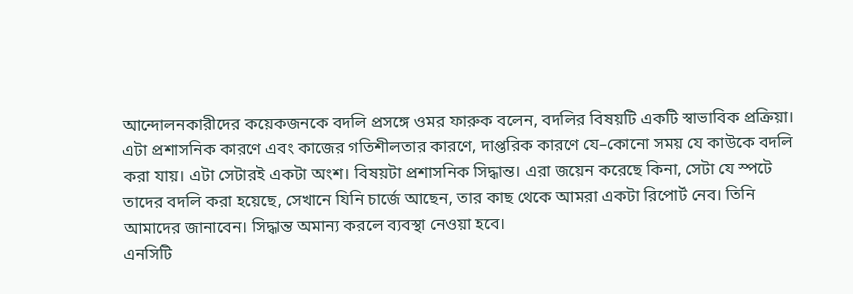আন্দোলনকারীদের কয়েকজনকে বদলি প্রসঙ্গে ওমর ফারুক বলেন, বদলির বিষয়টি একটি স্বাভাবিক প্রক্রিয়া। এটা প্রশাসনিক কারণে এবং কাজের গতিশীলতার কারণে, দাপ্তরিক কারণে যে–কোনো সময় যে কাউকে বদলি করা যায়। এটা সেটারই একটা অংশ। বিষয়টা প্রশাসনিক সিদ্ধান্ত। এরা জয়েন করেছে কিনা, সেটা যে স্পটে তাদের বদলি করা হয়েছে, সেখানে যিনি চার্জে আছেন, তার কাছ থেকে আমরা একটা রিপোর্ট নেব। তিনি আমাদের জানাবেন। সিদ্ধান্ত অমান্য করলে ব্যবস্থা নেওয়া হবে।
এনসিটি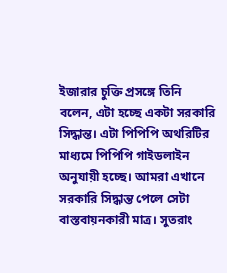ইজারার চুক্তি প্রসঙ্গে তিনি বলেন, এটা হচ্ছে একটা সরকারি সিদ্ধান্ত। এটা পিপিপি অথরিটির মাধ্যমে পিপিপি গাইডলাইন অনুযায়ী হচ্ছে। আমরা এখানে সরকারি সিদ্ধান্ত পেলে সেটা বাস্তবায়নকারী মাত্র। সুতরাং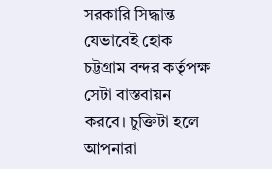সরকারি সিদ্ধান্ত যেভাবেই হোক চট্টগ্রাম বন্দর কর্তৃপক্ষ সেটা বাস্তবায়ন করবে। চুক্তিটা হলে আপনারা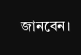জানবেন।